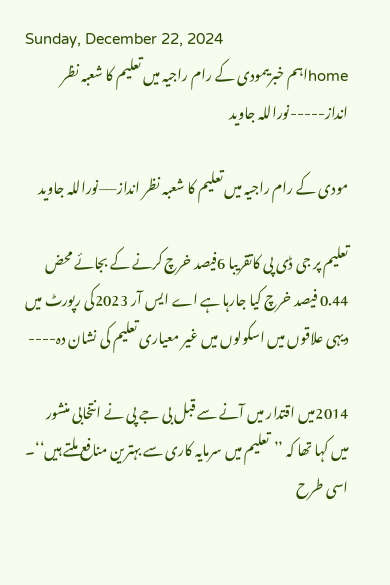Sunday, December 22, 2024
homeاہم خبریںمودی کے رام راجیہ میں تعلیم کا شعبہ نظر انداز-----نوراللہ جاوید

مودی کے رام راجیہ میں تعلیم کا شعبہ نظر انداز—–نوراللہ جاوید

تعلیم پر جی ڈی پی کاتقریبا 6فیصد خرچ کرنے کے بجائے محض 0.44 فیصد خرچ کیا جارہا ہے اے ایس آر 2023کی رپورٹ میں دیہی علاقوں میں اسکولوں میں غیر معیاری تعلیم کی نشان دہ----

2014میں اقتدار میں آنے سے قبل بی جے پی نے انتخابی منشور میں کہا تھا کہ ’’تعلیم میں سرمایہ کاری سے بہترین منافع ملتے ہیں‘‘۔ اسی طرح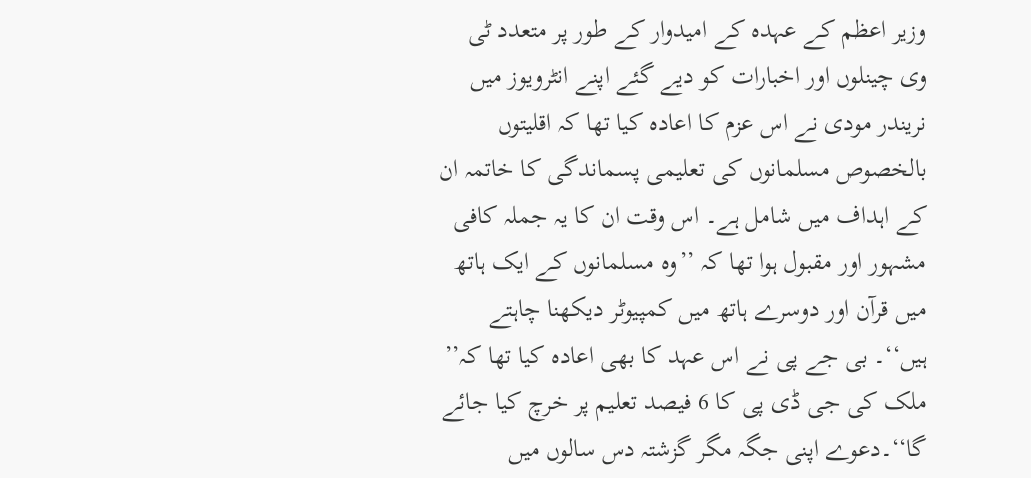وزیر اعظم کے عہدہ کے امیدوار کے طور پر متعدد ٹی وی چینلوں اور اخبارات کو دیے گئے اپنے انٹرویوز میں نریندر مودی نے اس عزم کا اعادہ کیا تھا کہ اقلیتوں بالخصوص مسلمانوں کی تعلیمی پسماندگی کا خاتمہ ان کے اہداف میں شامل ہے۔ اس وقت ان کا یہ جملہ کافی مشہور اور مقبول ہوا تھا کہ ’’وہ مسلمانوں کے ایک ہاتھ میں قرآن اور دوسرے ہاتھ میں کمپیوٹر دیکھنا چاہتے ہیں‘‘۔ بی جے پی نے اس عہد کا بھی اعادہ کیا تھا کہ’’ ملک کی جی ڈی پی کا 6 فیصد تعلیم پر خرچ کیا جائے گا‘‘۔دعوے اپنی جگہ مگر گزشتہ دس سالوں میں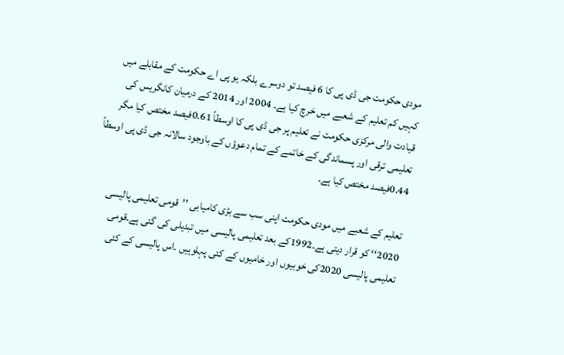مودی حکومت جی ڈی پی کا 6 فیصد تو دوسرے بلکہ یو پی اے حکومت کے مقابلے میں کہیں کم تعلیم کے شعبے میں خرچ کیا ہے۔ 2004 اور 2014 کے درمیان کانگریس کی قیادت والی مرکزی حکومت نے تعلیم پر جی ڈی پی کا اوسطاً 0.61فیصد مختص کیا مگر تعلیمی ترقی اور پسماندگی کے خاتمے کے تمام دعوؤں کے باوجود سالانہ جی ڈی پی اوسطاً 0.44فیصد مختص کیا ہے۔

تعلیم کے شعبے میں مودی حکومت اپنی سب سے بڑی کامیابی ’’قومی تعلیمی پالیسی 2020‘‘ کو قرار دیتی ہے۔1992کے بعد تعلیمی پالیسی میں تبدیلی کی گئی ہے۔قومی تعلیمی پالیسی 2020کی خوبیوں اور خامیوں کے کئی پہلوہیں ۔اس پالیسی کے کئی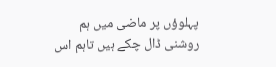پہلوؤں پر ماضی میں ہم روشنی ڈال چکے ہیں تاہم اس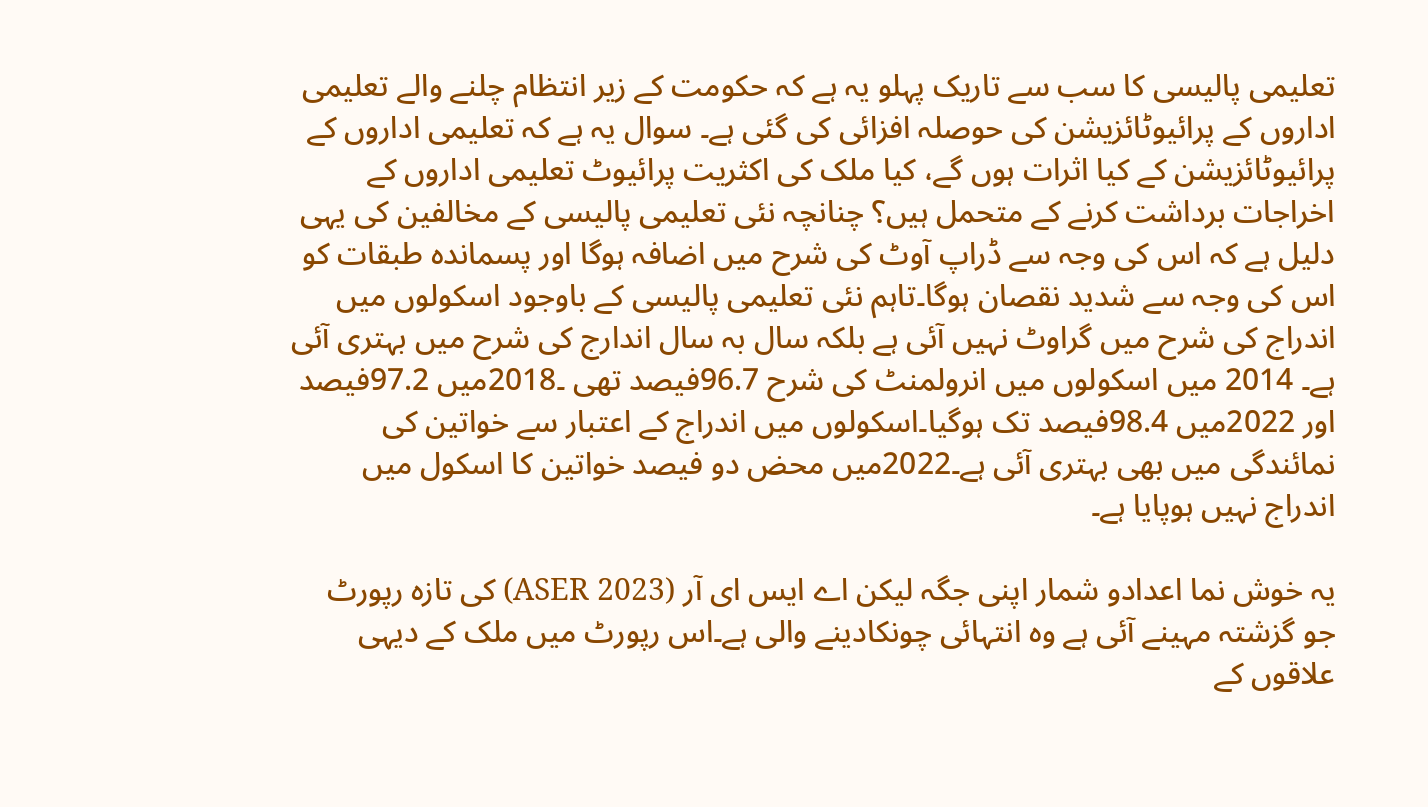تعلیمی پالیسی کا سب سے تاریک پہلو یہ ہے کہ حکومت کے زیر انتظام چلنے والے تعلیمی اداروں کے پرائیوٹائزیشن کی حوصلہ افزائی کی گئی ہے۔ سوال یہ ہے کہ تعلیمی اداروں کے پرائیوٹائزیشن کے کیا اثرات ہوں گے، کیا ملک کی اکثریت پرائیوٹ تعلیمی اداروں کے اخراجات برداشت کرنے کے متحمل ہیں؟ چنانچہ نئی تعلیمی پالیسی کے مخالفین کی یہی دلیل ہے کہ اس کی وجہ سے ڈراپ آوٹ کی شرح میں اضافہ ہوگا اور پسماندہ طبقات کو اس کی وجہ سے شدید نقصان ہوگا۔تاہم نئی تعلیمی پالیسی کے باوجود اسکولوں میں اندراج کی شرح میں گراوٹ نہیں آئی ہے بلکہ سال بہ سال اندارج کی شرح میں بہتری آئی ہے۔ 2014 میں اسکولوں میں انرولمنٹ کی شرح 96.7فیصد تھی ۔2018میں 97.2فیصد اور 2022میں 98.4فیصد تک ہوگیا۔اسکولوں میں اندراج کے اعتبار سے خواتین کی نمائندگی میں بھی بہتری آئی ہے۔2022میں محض دو فیصد خواتین کا اسکول میں اندراج نہیں ہوپایا ہے۔

یہ خوش نما اعدادو شمار اپنی جگہ لیکن اے ایس ای آر (ASER 2023) کی تازہ رپورٹ جو گزشتہ مہینے آئی ہے وہ انتہائی چونکادینے والی ہے۔اس رپورٹ میں ملک کے دیہی علاقوں کے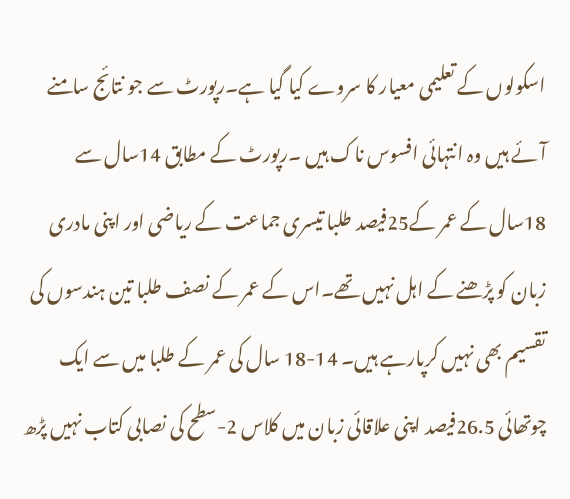اسکولوں کے تعلیمی معیار کا سروے کیا گیا ہے۔رپورٹ سے جو نتائج سامنے آئے ہیں وہ انتہائی افسوس ناک ہیں ۔رپورٹ کے مطابق 14سال سے 18سال کے عمر کے25فیصد طلبا تیسری جماعت کے ریاضی اور اپنی مادری زبان کو پڑھنے کے اہل نہیں تھے۔اس کے عمر کے نصف طلبا تین ہندسوں کی تقسیم بھی نہیں کرپارہے ہیں۔ 14-18 سال کی عمر کے طلبا میں سے ایک چوتھائی 26.5فیصد اپنی علاقائی زبان میں کلاس 2-سطح کی نصابی کتاب نہیں پڑھ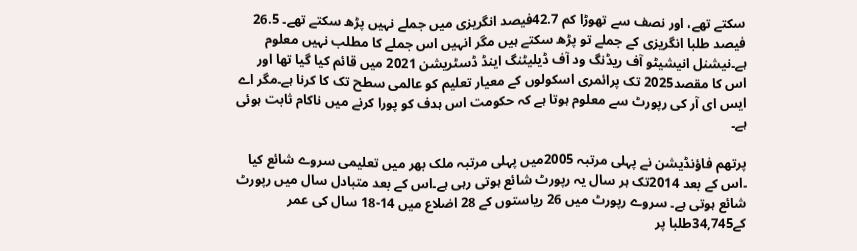سکتے تھے، اور نصف سے تھوڑا کم 42.7فیصد انگریزی میں جملے نہیں پڑھ سکتے تھے۔ 26.5 فیصد طلبا انگریزی کے جملے تو پڑھ سکتے ہیں مگر انہیں اس جملے کا مطلب نہیں معلوم ہے۔نیشنل انیشیٹو آف ریڈنگ ود آف ڈیلیٹنگ اینڈ ڈسٹریشن 2021 میں قائم کیا گیا تھا اور اس کا مقصد2025 تک پرائمری اسکولوں کے معیار تعلیم کو عالمی سطح تک کا کرنا ہے۔مگر اے ایس ای آر کی رپورٹ سے معلوم ہوتا ہے کہ حکومت اس ہدف کو پورا کرنے میں ناکام ثابت ہوئی ہے۔

پرتھم فاؤنڈیشن نے پہلی مرتبہ 2005میں پہلی مرتبہ ملک بھر میں تعلیمی سروے شائع کیا ۔اس کے بعد 2014تک ہر سال یہ رپورٹ شائع ہوتی رہی ہے۔اس کے بعد متبادل سال میں رپورٹ شائع ہوتی ہے۔ سروے رپورٹ میں 26 ریاستوں کے 28 اضلاع میں 14-18 سال کی عمر کے34,745طلبا پر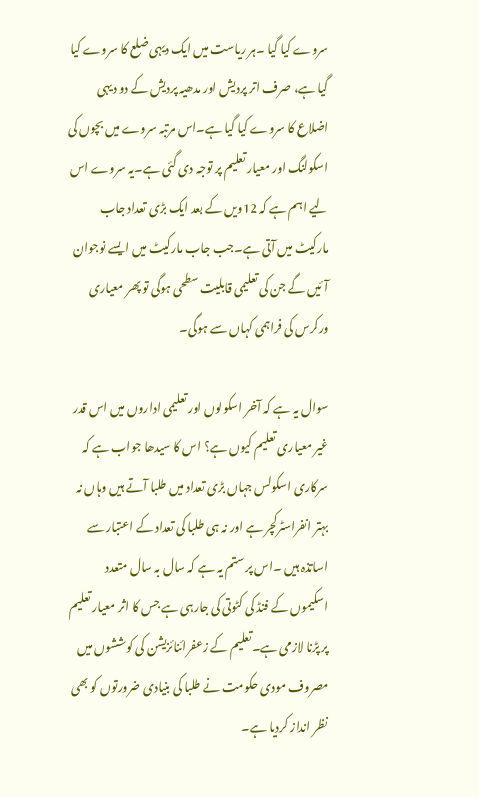سروے کیا گیا ۔ہر ریاست میں ایک دیہی ضلع کا سروے کیا گیا ہے، صرف اتر پردیش اور مدھیہ پردیش کے دو دیہی اضلاع کا سروے کیا گیا ہے۔اس مرتبہ سروے میں بچوں کی اسکولنگ اور معیار تعلیم پر توجہ دی گئی ہے۔یہ سروے اس لیے اہم ہے کہ 12ویں کے بعد ایک بڑی تعداد جاب مارکیٹ میں آتی ہے۔جب جاب مارکیٹ میں ایسے نوجوان آئیں گے جن کی تعلیمی قابلیت سطحی ہوگی تو پھر معیاری ورکرس کی فراہمی کہاں سے ہوگی۔

سوال یہ ہے کہ آخر اسکولوں اور تعلیمی اداروں میں اس قدر غیر معیاری تعلیم کیوں ہے؟ اس کا سیدھا جواب ہے کہ سرکاری اسکولس جہاں بڑی تعداد میں طلبا آتے ہیں وہاں نہ بہتر انفراسٹرکچر ہے اور نہ ہی طلبا کی تعداد کے اعتبار سے اساتذہ ہیں ۔اس پر ستم یہ ہے کہ سال بہ سال متعدد اسکیموں کے فنڈ کی کٹوتی کی جارہی ہے جس کا اثر معیار تعلیم پر پڑنا لازمی ہے۔تعلیم کے زعفرائنائزیشن کی کوششوں میں مصروف مودی حکومت نے طلبا کی بنیادی ضرورتوں کو بھی نظر انداز کردیا ہے۔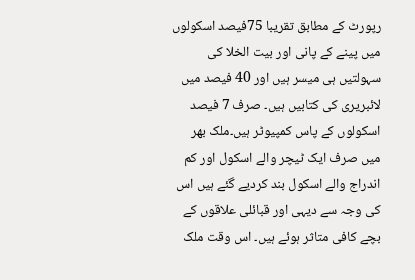رپورٹ کے مطابق تقریبا 75فیصد اسکولوں میں پینے کے پانی اور بیت الخلا کی سہولتیں ہی میسر ہیں اور 40 فیصد میں لائبریری کی کتابیں ہیں۔ صرف 7 فیصد اسکولوں کے پاس کمپیوٹر ہیں۔ملک بھر میں صرف ایک ٹیچر والے اسکول اور کم اندراج والے اسکول بند کردیے گئے ہیں اس کی وجہ سے دیہی اور قبائلی علاقوں کے بچے کافی متاثر ہوئے ہیں۔ اس وقت ملک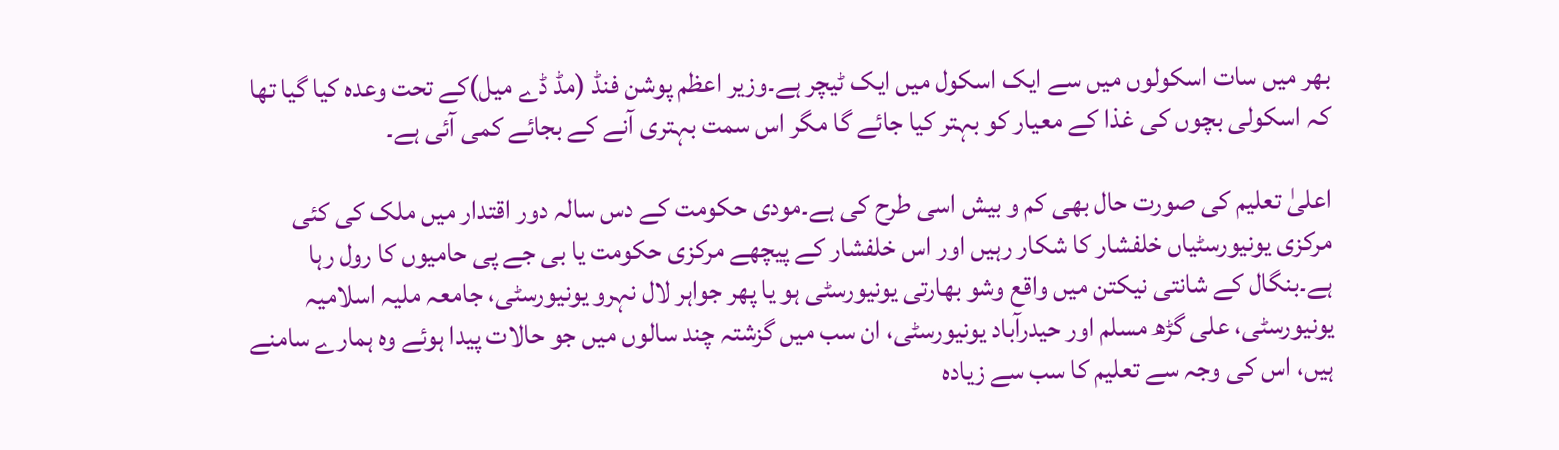بھر میں سات اسکولوں میں سے ایک اسکول میں ایک ٹیچر ہے۔وزیر اعظم پوشن فنڈ (مڈ ڈے میل)کے تحت وعدہ کیا گیا تھا کہ اسکولی بچوں کی غذا کے معیار کو بہتر کیا جائے گا مگر اس سمت بہتری آنے کے بجائے کمی آئی ہے۔

اعلیٰ تعلیم کی صورت حال بھی کم و بیش اسی طرح کی ہے۔مودی حکومت کے دس سالہ دور اقتدار میں ملک کی کئی مرکزی یونیورسٹیاں خلفشار کا شکار رہیں اور اس خلفشار کے پیچھے مرکزی حکومت یا بی جے پی حامیوں کا رول رہا ہے۔بنگال کے شانتی نیکتن میں واقع وشو بھارتی یونیورسٹی ہو یا پھر جواہر لال نہرو یونیورسٹی، جامعہ ملیہ اسلامیہ یونیورسٹی، علی گڑھ مسلم اور حیدرآباد یونیورسٹی، ان سب میں گزشتہ چند سالوں میں جو حالات پیدا ہوئے وہ ہمارے سامنے ہیں، اس کی وجہ سے تعلیم کا سب سے زیادہ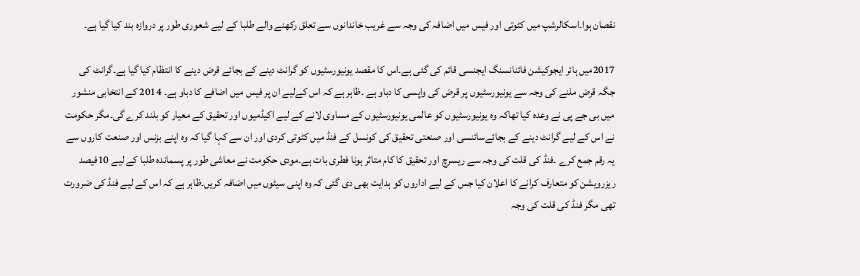نقصان ہوا۔اسکالرشپ میں کٹوتی اور فیس میں اضافہ کی وجہ سے غریب خاندانوں سے تعلق رکھنے والے طلبا کے لیے شعوری طور پر دروازہ بند کیا گیا ہے۔

2017میں ہائر ایجوکیشن فائنانسنگ ایجنسی قائم کی گئی ہے۔اس کا مقصد یونیورسٹیوں کو گرانٹ دینے کے بجائے قرض دینے کا انتظام کیا گیا ہے۔گرانٹ کی جگہ قرض ملنے کی وجہ سے یونیورسٹیوں پر قرض کی واپسی کا دباو ہے ۔ظاہر ہے کہ اس کےلیے ان پر فیس میں اضافے کا دباو ہے۔ 2014 کے انتخابی منشور میں بی جے پی نے وعدہ کیا تھاکہ وہ یونیورسٹیوں کو عالمی یونیورسٹیوں کے مساوی لانے کے لیے اکیڈمیوں اور تحقیق کے معیار کو بلند کرے گی۔مگر حکومت نے اس کے لیے گرانٹ دینے کے بجائےسائنسی اور صنعتی تحقیق کی کونسل کے فنڈ میں کٹوتی کردی اور ان سے کہا گیا کہ وہ اپنے بزنس اور صنعت کاروں سے یہ رقم جمع کرے ۔فنڈ کی قلت کی وجہ سے ریسرچ اور تحقیق کا کام متاثر ہونا فطری بات ہے۔مودی حکومت نے معاشی طور پر پسماندہ طلبا کے لیے 10فیصد ریزرویشن کو متعارف کرانے کا اعلان کیا جس کے لیے اداروں کو ہدایت بھی دی گئی کہ وہ اپنی سیٹوں میں اضافہ کریں۔ظاہر ہے کہ اس کے لیے فنڈ کی ضرورت تھی مگر فنڈ کی قلت کی وجہ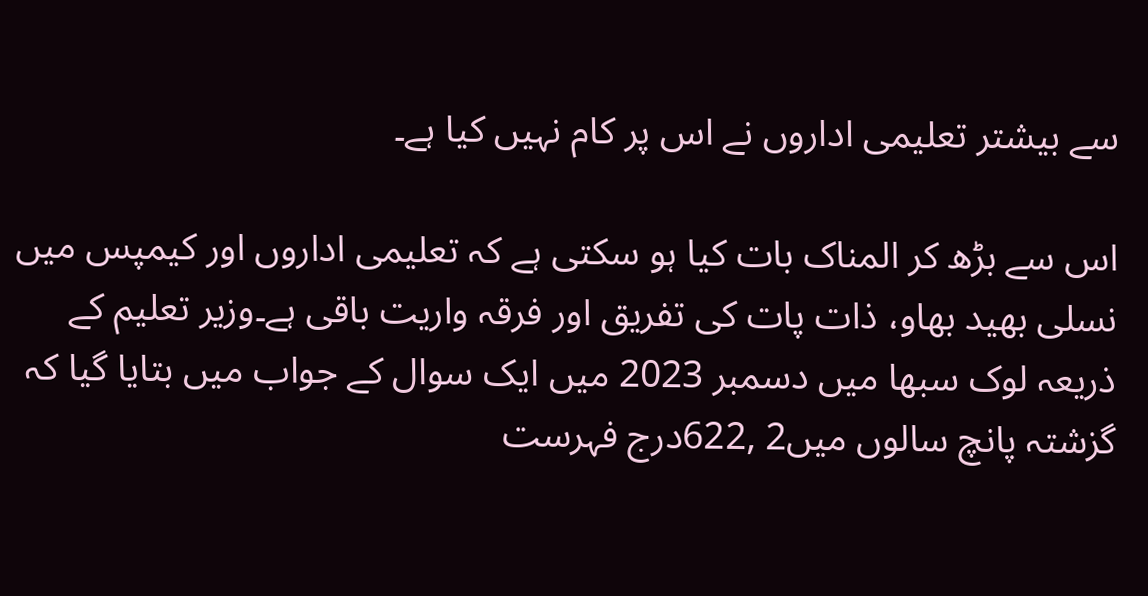سے بیشتر تعلیمی اداروں نے اس پر کام نہیں کیا ہے۔

اس سے بڑھ کر المناک بات کیا ہو سکتی ہے کہ تعلیمی اداروں اور کیمپس میں نسلی بھید بھاو، ذات پات کی تفریق اور فرقہ واریت باقی ہے۔وزیر تعلیم کے ذریعہ لوک سبھا میں دسمبر 2023 میں ایک سوال کے جواب میں بتایا گیا کہ گزشتہ پانچ سالوں میں2 ,622درج فہرست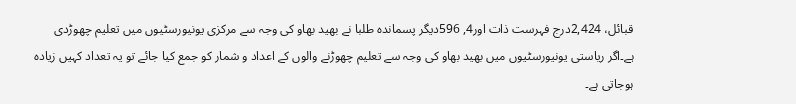قبائل، 2,424درج فہرست ذات اور4, 596دیگر پسماندہ طلبا نے بھید بھاو کی وجہ سے مرکزی یونیورسٹیوں میں تعلیم چھوڑدی ہے۔اگر ریاستی یونیورسٹیوں میں بھید بھاو کی وجہ سے تعلیم چھوڑنے والوں کے اعداد و شمار کو جمع کیا جائے تو یہ تعداد کہیں زیادہ ہوجاتی ہے۔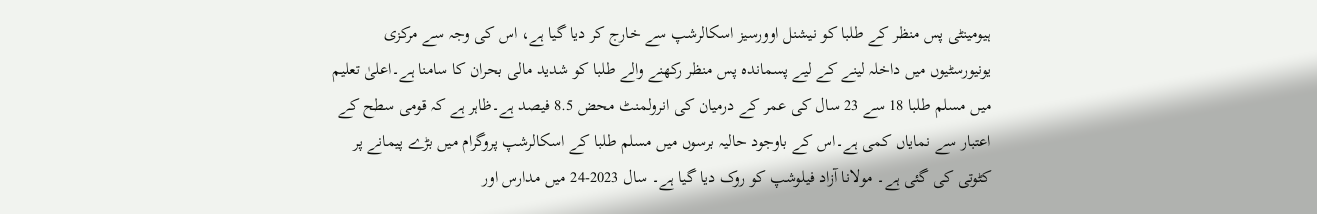ہیومینٹی پس منظر کے طلبا کو نیشنل اوورسیز اسکالرشپ سے خارج کر دیا گیا ہے، اس کی وجہ سے مرکزی یونیورسٹیوں میں داخلہ لینے کے لیے پسماندہ پس منظر رکھنے والے طلبا کو شدید مالی بحران کا سامنا ہے۔اعلیٰ تعلیم میں مسلم طلبا 18 سے 23 سال کی عمر کے درمیان کی انرولمنٹ محض 8.5 فیصد ہے۔ظاہر ہے کہ قومی سطح کے اعتبار سے نمایاں کمی ہے۔اس کے باوجود حالیہ برسوں میں مسلم طلبا کے اسکالرشپ پروگرام میں بڑے پیمانے پر کٹوتی کی گئی ہے۔ مولانا آزاد فیلوشپ کو روک دیا گیا ہے۔ سال 2023-24 میں مدارس اور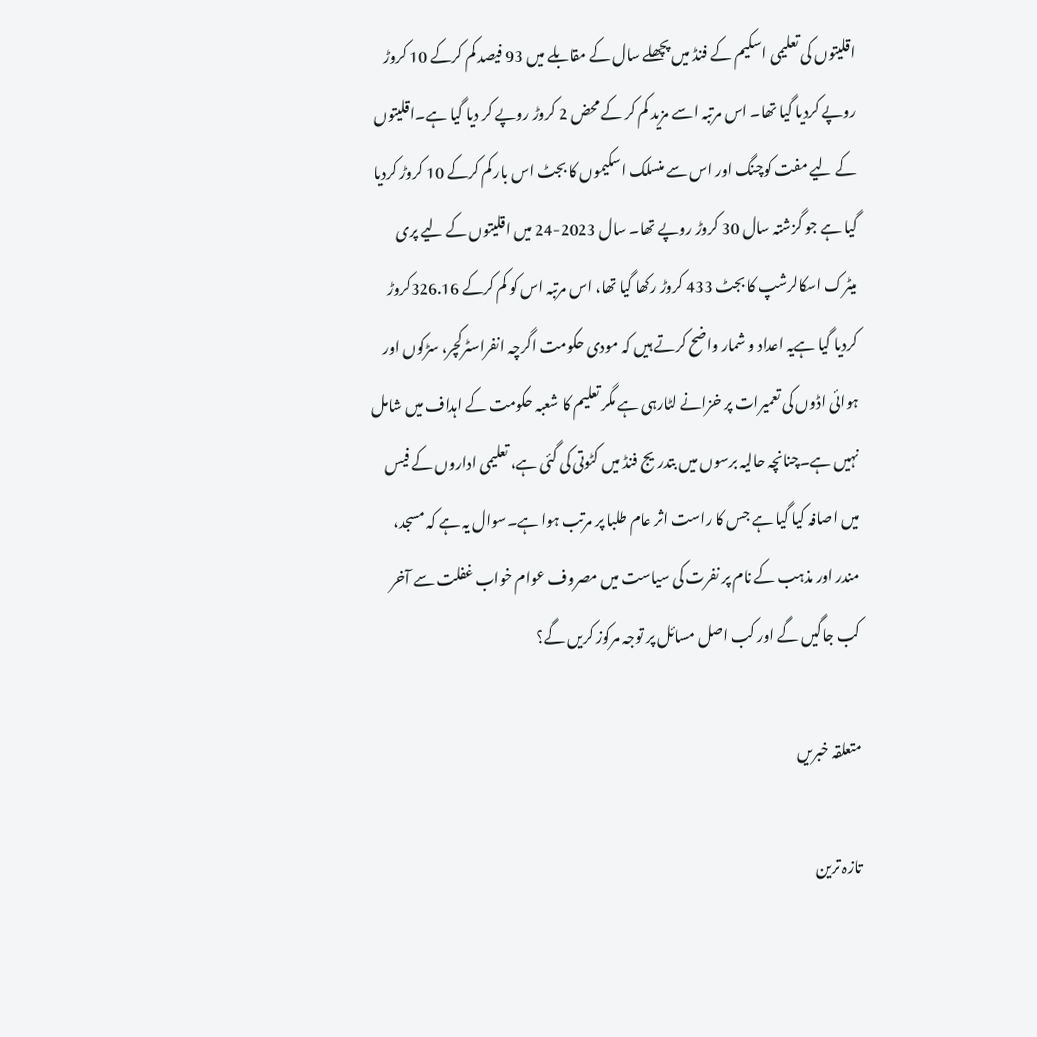اقلیتوں کی تعلیمی اسکیم کے فنڈ میں پچھلے سال کے مقابلے میں 93 فیصد کم کرکے 10 کروڑ روپے کردیا گیا تھا۔ اس مرتبہ اسے مزید کم کر کے محض 2 کروڑ روپے کر دیا گیا ہے۔اقلیتوں کے لیے مفت کوچنگ اور اس سے منسلک اسکیموں کا بجٹ اس بار کم کرکے 10 کروڑ کردیا گیا ہے جو گزشتہ سال 30 کروڑ روپے تھا۔ سال 2023-24 میں اقلیتوں کے لیے پری میٹرک اسکالرشپ کا بجٹ 433 کروڑ رکھا گیا تھا، اس مرتبہ اس کو کم کرکے 326.16کروڑ کردیا گیا ہےیہ اعداد و شمار واضح کرتے ہیں کہ مودی حکومت اگرچہ انفراسٹرکچر، سڑکوں اور ہوائی اڈوں کی تعمیرات پر خزانے لٹارہی ہے مگر تعلیم کا شعبہ حکومت کے اہداف میں شامل نہیں ہے۔چنانچہ حالیہ برسوں میں بتدریج فنڈ میں کٹوتی کی گئی ہے، تعلیمی اداروں کے فیس میں اصافہ کیا گیا ہے جس کا راست اثر عام طلبا پر مرتب ہوا ہے۔سوال یہ ہے کہ مسجد، مندر اور مذہب کے نام پر نفرت کی سیاست میں مصروف عوام خواب غفلت سے آخر کب جاگیں گے اور کب اصل مسائل پر توجہ مرکوز کریں گے؟

متعلقہ خبریں

تازہ ترین